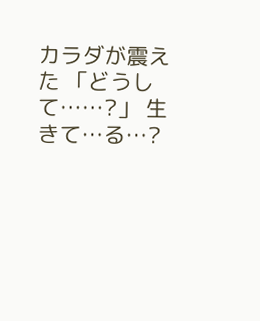カラダが震えた 「どうして……?」 生きて…る…?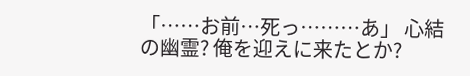「……お前…死っ………あ」 心結の幽霊? 俺を迎えに来たとか?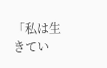「私は生きてい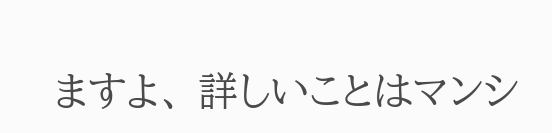ますよ、 詳しいことはマンシ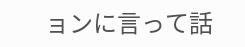ョンに言って話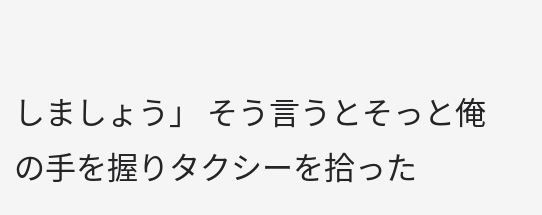しましょう」 そう言うとそっと俺の手を握りタクシーを拾った